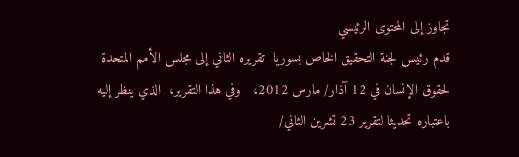تجاوز إلى المحتوى الرئيسي
قدم رئيس لجنة التحقيق الخاص بسوريا  تقريره الثاني إلى مجلس الأمم المتحدة لحقوق الإنسان في 12 آذار/ مارس 2012،   وفي هذا التقرير،  الذي ينظر إليه باعتباره تحديثا لتقرير 23 تشرين الثاني/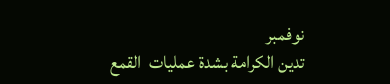نوفمبر
تدين الكرامة بشدة عمليات  القمع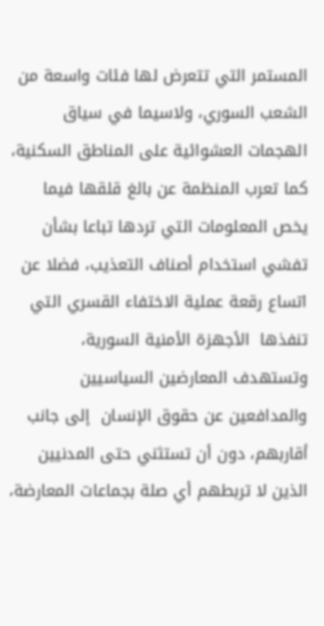المستمر التي تتعرض لها فئات واسعة من الشعب السوري، ولاسيما في سياق الهجمات العشوائية على المناطق السكنية، كما تعرب المنظمة عن بالغ قلقها فيما يخص المعلومات التي تردها تباعا بشأن تفشي استخدام أصناف التعذيب، فضلا عن اتساع رقعة عملية الاختفاء القسري التي تنفذها  الأجهزة الأمنية السورية، وتستهدف المعارضين السياسيين والمدافعين عن حقوق الإنسان  إلى جانب أقاربهم، دون أن تستثني حتى المدنيين الذين لا تربطهم أي صلة بجماعات المعارضة،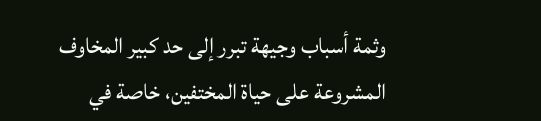وثمة أسباب وجيهة تبرر إلى حد كبير المخاوف المشروعة على حياة المختفين، خاصة في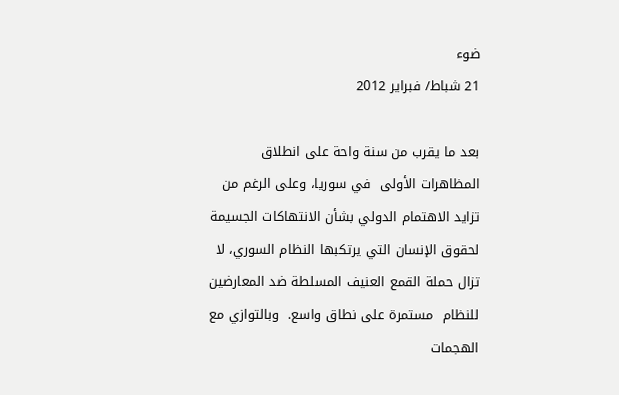ضوء
21 شباط/ فبراير 2012

بعد ما يقرب من سنة واحة على انطلاق المظاهرات الأولى  في سوريا، وعلى الرغم من تزايد الاهتمام الدولي بشأن الانتهاكات الجسيمة لحقوق الإنسان التي يرتكبها النظام السوري، لا تزال حملة القمع العنيف المسلطة ضد المعارضين للنظام  مستمرة على نطاق واسع.  وبالتوازي مع الهجمات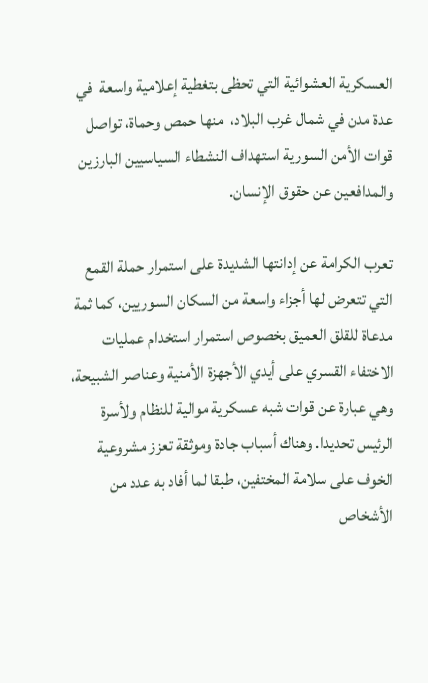العسكرية العشوائية التي تحظى بتغطية إعلامية واسعة  في عدة مدن في شمال غرب البلاد،  منها حمص وحماة، تواصل قوات الأمن السورية استهداف النشطاء السياسيين البارزين والمدافعين عن حقوق الإنسان.

تعرب الكرامة عن إدانتها الشديدة على استمرار حملة القمع التي تتعرض لها أجزاء واسعة من السكان السوريين، كما ثمة مدعاة للقلق العميق بخصوص استمرار استخدام عمليات الاختفاء القسري على أيدي الأجهزة الأمنية وعناصر الشبيحة، وهي عبارة عن قوات شبه عسكرية موالية للنظام ولأسرة الرئيس تحديدا. وهناك أسباب جادة وموثقة تعزز مشروعية الخوف على سلامة المختفين، طبقا لما أفاد به عدد من الأشخاص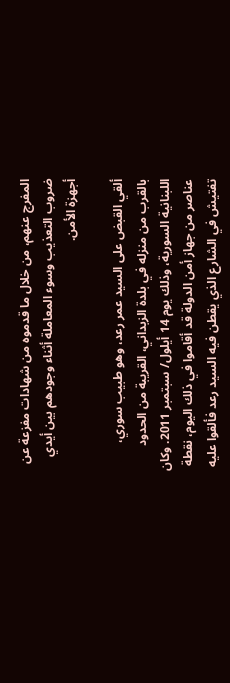المفرج عنهم، من خلال ما قدموه من شهادات مفزعة عن ضروب التعذيب وسوء المعاملة أثناء وجودهم بين أيدي أجهزة الأمن.

ألقي القبض على السيد عمر رعد، وهو طبيب سوري، بالقرب من منزله في بلدة الزبداني، القريبة من الحدود اللبنانية السورية، وذلك يوم 14 أيلول/ سبتمبر 2011. وكان عناصر من جهاز أمن الدولة قد أقاموا في ذلك اليوم، نقطة تفتيش في الشارع الذي يقطن فيه السيد رعد فألقوا عليه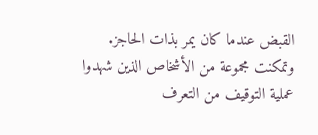القبض عندما كان يمر بذات الحاجز. وتمكنت مجموعة من الأشخاص الذين شهدوا عملية التوقيف من التعرف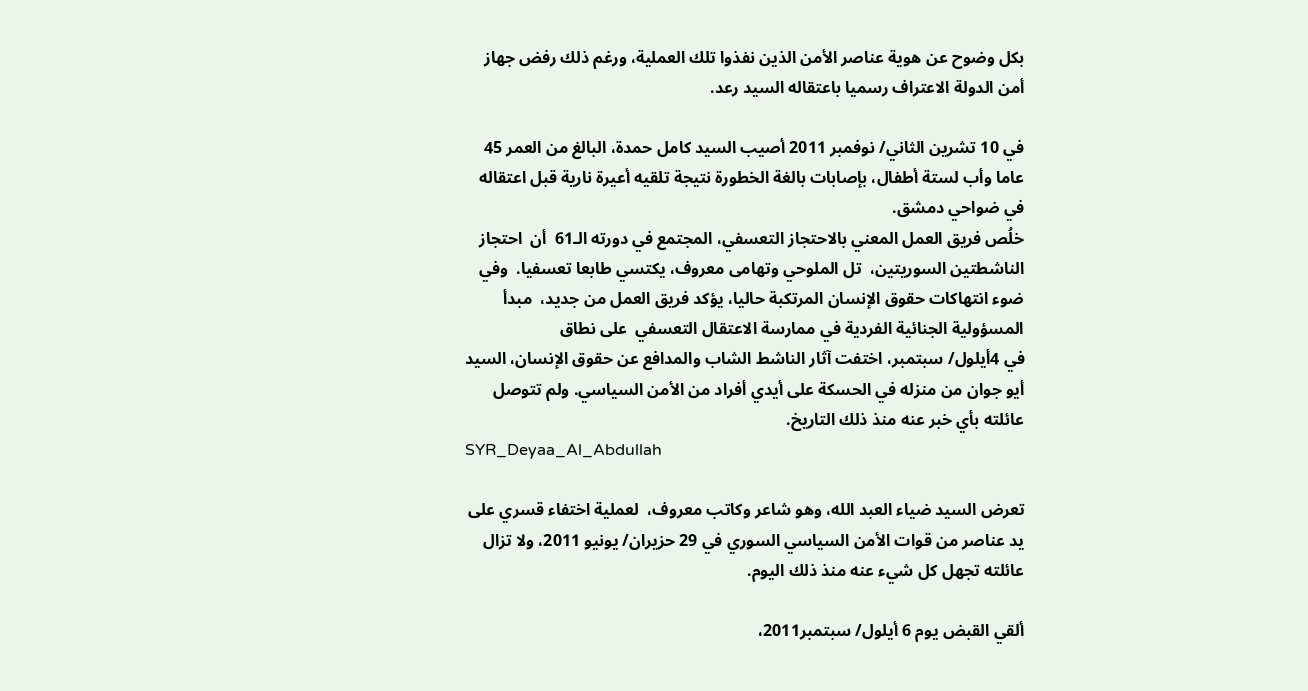بكل وضوح عن هوية عناصر الأمن الذين نفذوا تلك العملية، ورغم ذلك رفض جهاز أمن الدولة الاعتراف رسميا باعتقاله السيد رعد.

في 10 تشرين الثاني/ نوفمبر 2011 أصيب السيد كامل حمدة، البالغ من العمر 45 عاما وأب لستة أطفال، بإصابات بالغة الخطورة نتيجة تلقيه أعيرة نارية قبل اعتقاله في ضواحي دمشق.
خلُص فريق العمل المعني بالاحتجاز التعسفي، المجتمع في دورته الـ61  أن  احتجاز الناشطتين السوريتين،  تل الملوحي وتهامى معروف، يكتسي طابعا تعسفيا.  وفي ضوء انتهاكات حقوق الإنسان المرتكبة حاليا، يؤكد فريق العمل من جديد،  مبدأ المسؤولية الجنائية الفردية في ممارسة الاعتقال التعسفي  على نطاق
في 4أيلول/ سبتمبر، اختفت آثار الناشط الشاب والمدافع عن حقوق الإنسان، السيد أيو جوان من منزله في الحسكة على أيدي أفراد من الأمن السياسي. ولم تتوصل عائلته بأي خبر عنه منذ ذلك التاريخ.
SYR_Deyaa_Al_Abdullah

تعرض السيد ضياء العبد الله، وهو شاعر وكاتب معروف،  لعملية اختفاء قسري على يد عناصر من قوات الأمن السياسي السوري في 29 حزيران/ يونيو 2011، ولا تزال عائلته تجهل كل شيء عنه منذ ذلك اليوم.

ألقي القبض يوم 6 أيلول/ سبتمبر2011،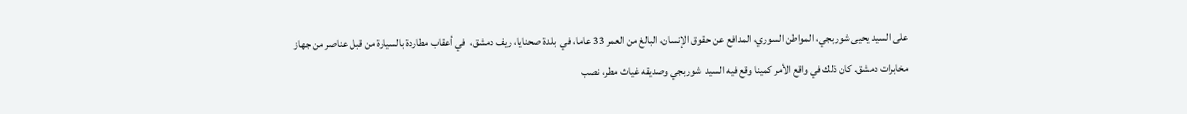على السيد يحيى شوربجي، المواطن السوري، المدافع عن حقوق الإنسان، البالغ من العمر 33 عاما، في  بلدة صحنايا، ريف دمشق،  في أعقاب مطاردة بالسيارة من قبل عناصر من جهاز مخابرات دمشق. كان ذلك في واقع الأمر كمينا وقع فيه السيد  شوربجي وصديقه غياث مطر، نصب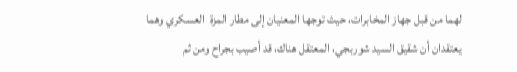لهما من قبل جهاز المخابرات، حيث توجها المعنيان إلى مطار المزة  العسكري وهما يعتقدان أن شقيق السيد شوربجي، المعتقل هناك، قد أصيب بجراح ومن ثم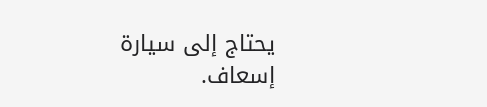يحتاج إلى سيارة إسعاف.